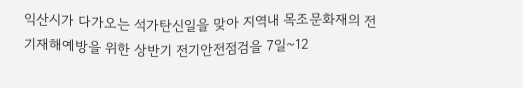익산시가 다가오는 석가탄신일을 맞아 지역내 목조문화재의 전기재해예방을 위한 상반기 전기안전점검을 7일~12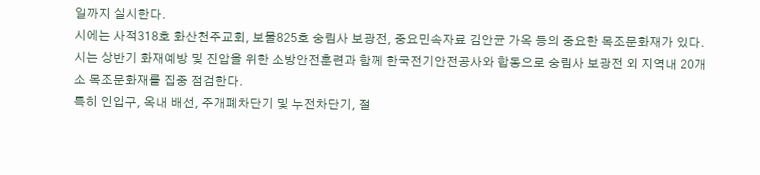일까지 실시한다.
시에는 사적318호 화산천주교회, 보물825호 숭림사 보광전, 중요민속자료 김안균 가옥 등의 중요한 목조문화재가 있다.
시는 상반기 화재예방 및 진압을 위한 소방안전훈련과 함께 한국전기안전공사와 합동으로 숭림사 보광전 외 지역내 20개소 목조문화재를 집중 점검한다.
특히 인입구, 옥내 배선, 주개폐차단기 및 누전차단기, 절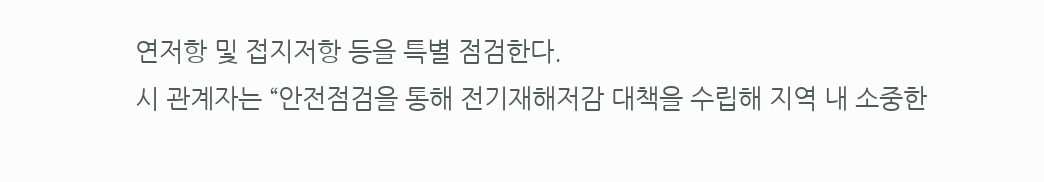연저항 및 접지저항 등을 특별 점검한다.
시 관계자는 “안전점검을 통해 전기재해저감 대책을 수립해 지역 내 소중한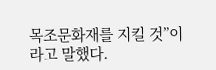목조문화재를 지킬 것”이라고 말했다.